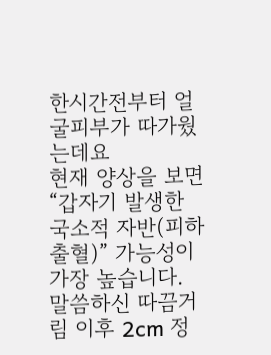한시간전부터 얼굴피부가 따가웠는데요
현재 양상을 보면 “갑자기 발생한 국소적 자반(피하출혈)” 가능성이 가장 높습니다. 말씀하신 따끔거림 이후 2cm 정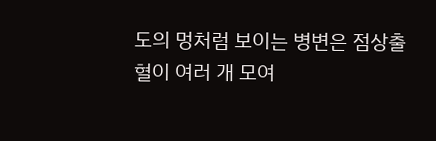도의 멍처럼 보이는 병변은 점상출혈이 여러 개 모여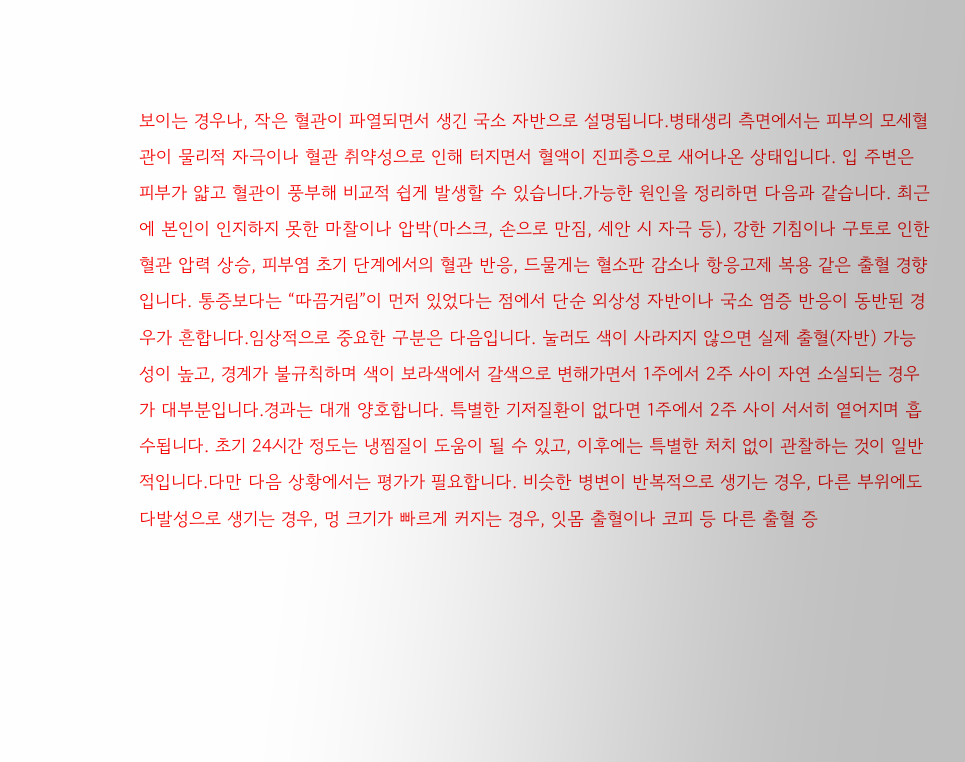보이는 경우나, 작은 혈관이 파열되면서 생긴 국소 자반으로 설명됩니다.병태생리 측면에서는 피부의 모세혈관이 물리적 자극이나 혈관 취약성으로 인해 터지면서 혈액이 진피층으로 새어나온 상태입니다. 입 주변은 피부가 얇고 혈관이 풍부해 비교적 쉽게 발생할 수 있습니다.가능한 원인을 정리하면 다음과 같습니다. 최근에 본인이 인지하지 못한 마찰이나 압박(마스크, 손으로 만짐, 세안 시 자극 등), 강한 기침이나 구토로 인한 혈관 압력 상승, 피부염 초기 단계에서의 혈관 반응, 드물게는 혈소판 감소나 항응고제 복용 같은 출혈 경향입니다. 통증보다는 “따끔거림”이 먼저 있었다는 점에서 단순 외상성 자반이나 국소 염증 반응이 동반된 경우가 흔합니다.임상적으로 중요한 구분은 다음입니다. 눌러도 색이 사라지지 않으면 실제 출혈(자반) 가능성이 높고, 경계가 불규칙하며 색이 보라색에서 갈색으로 변해가면서 1주에서 2주 사이 자연 소실되는 경우가 대부분입니다.경과는 대개 양호합니다. 특별한 기저질환이 없다면 1주에서 2주 사이 서서히 옅어지며 흡수됩니다. 초기 24시간 정도는 냉찜질이 도움이 될 수 있고, 이후에는 특별한 처치 없이 관찰하는 것이 일반적입니다.다만 다음 상황에서는 평가가 필요합니다. 비슷한 병변이 반복적으로 생기는 경우, 다른 부위에도 다발성으로 생기는 경우, 멍 크기가 빠르게 커지는 경우, 잇몸 출혈이나 코피 등 다른 출혈 증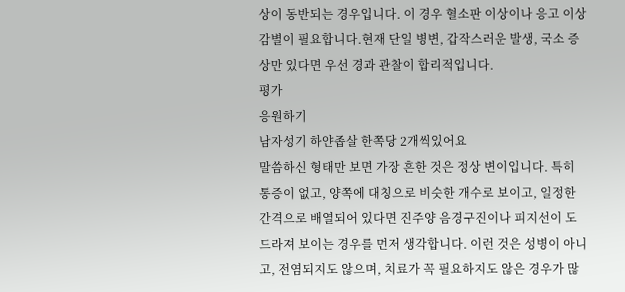상이 동반되는 경우입니다. 이 경우 혈소판 이상이나 응고 이상 감별이 필요합니다.현재 단일 병변, 갑작스러운 발생, 국소 증상만 있다면 우선 경과 관찰이 합리적입니다.
평가
응원하기
남자성기 하얀좁살 한쪽당 2개씩있어요
말씀하신 형태만 보면 가장 흔한 것은 정상 변이입니다. 특히 통증이 없고, 양쪽에 대칭으로 비슷한 개수로 보이고, 일정한 간격으로 배열되어 있다면 진주양 음경구진이나 피지선이 도드라져 보이는 경우를 먼저 생각합니다. 이런 것은 성병이 아니고, 전염되지도 않으며, 치료가 꼭 필요하지도 않은 경우가 많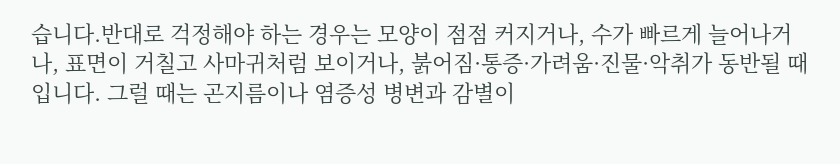습니다.반대로 걱정해야 하는 경우는 모양이 점점 커지거나, 수가 빠르게 늘어나거나, 표면이 거칠고 사마귀처럼 보이거나, 붉어짐·통증·가려움·진물·악취가 동반될 때입니다. 그럴 때는 곤지름이나 염증성 병변과 감별이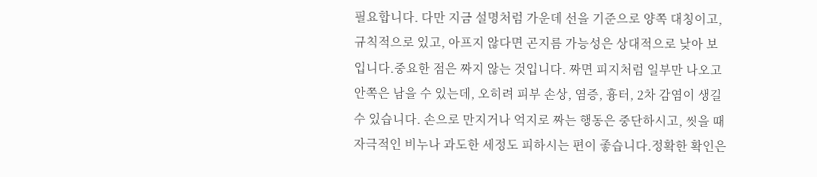필요합니다. 다만 지금 설명처럼 가운데 선을 기준으로 양쪽 대칭이고, 규칙적으로 있고, 아프지 않다면 곤지름 가능성은 상대적으로 낮아 보입니다.중요한 점은 짜지 않는 것입니다. 짜면 피지처럼 일부만 나오고 안쪽은 남을 수 있는데, 오히려 피부 손상, 염증, 흉터, 2차 감염이 생길 수 있습니다. 손으로 만지거나 억지로 짜는 행동은 중단하시고, 씻을 때 자극적인 비누나 과도한 세정도 피하시는 편이 좋습니다.정확한 확인은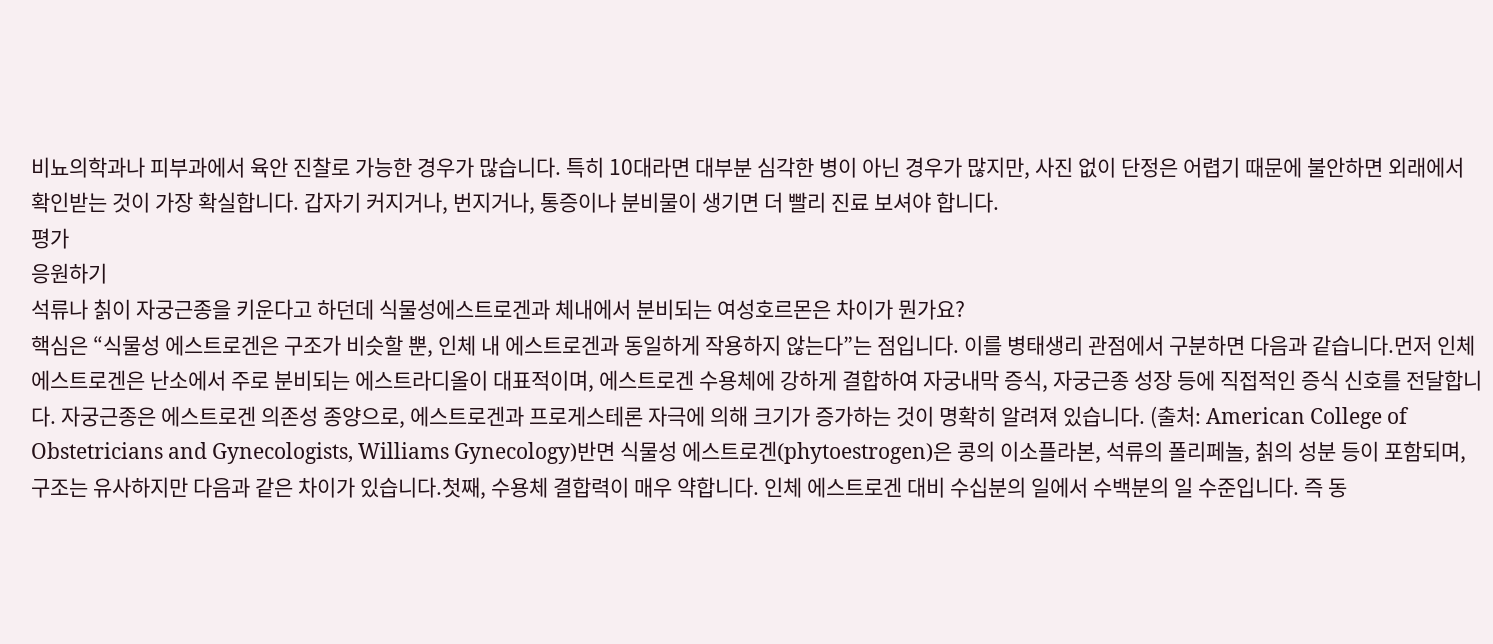비뇨의학과나 피부과에서 육안 진찰로 가능한 경우가 많습니다. 특히 10대라면 대부분 심각한 병이 아닌 경우가 많지만, 사진 없이 단정은 어렵기 때문에 불안하면 외래에서 확인받는 것이 가장 확실합니다. 갑자기 커지거나, 번지거나, 통증이나 분비물이 생기면 더 빨리 진료 보셔야 합니다.
평가
응원하기
석류나 칡이 자궁근종을 키운다고 하던데 식물성에스트로겐과 체내에서 분비되는 여성호르몬은 차이가 뭔가요?
핵심은 “식물성 에스트로겐은 구조가 비슷할 뿐, 인체 내 에스트로겐과 동일하게 작용하지 않는다”는 점입니다. 이를 병태생리 관점에서 구분하면 다음과 같습니다.먼저 인체 에스트로겐은 난소에서 주로 분비되는 에스트라디올이 대표적이며, 에스트로겐 수용체에 강하게 결합하여 자궁내막 증식, 자궁근종 성장 등에 직접적인 증식 신호를 전달합니다. 자궁근종은 에스트로겐 의존성 종양으로, 에스트로겐과 프로게스테론 자극에 의해 크기가 증가하는 것이 명확히 알려져 있습니다. (출처: American College of Obstetricians and Gynecologists, Williams Gynecology)반면 식물성 에스트로겐(phytoestrogen)은 콩의 이소플라본, 석류의 폴리페놀, 칡의 성분 등이 포함되며, 구조는 유사하지만 다음과 같은 차이가 있습니다.첫째, 수용체 결합력이 매우 약합니다. 인체 에스트로겐 대비 수십분의 일에서 수백분의 일 수준입니다. 즉 동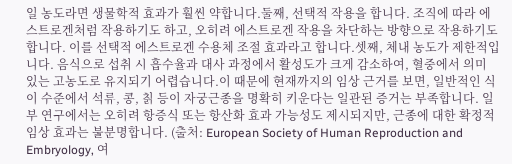일 농도라면 생물학적 효과가 훨씬 약합니다.둘째, 선택적 작용을 합니다. 조직에 따라 에스트로겐처럼 작용하기도 하고, 오히려 에스트로겐 작용을 차단하는 방향으로 작용하기도 합니다. 이를 선택적 에스트로겐 수용체 조절 효과라고 합니다.셋째, 체내 농도가 제한적입니다. 음식으로 섭취 시 흡수율과 대사 과정에서 활성도가 크게 감소하여, 혈중에서 의미 있는 고농도로 유지되기 어렵습니다.이 때문에 현재까지의 임상 근거를 보면, 일반적인 식이 수준에서 석류, 콩, 칡 등이 자궁근종을 명확히 키운다는 일관된 증거는 부족합니다. 일부 연구에서는 오히려 항증식 또는 항산화 효과 가능성도 제시되지만, 근종에 대한 확정적 임상 효과는 불분명합니다. (출처: European Society of Human Reproduction and Embryology, 여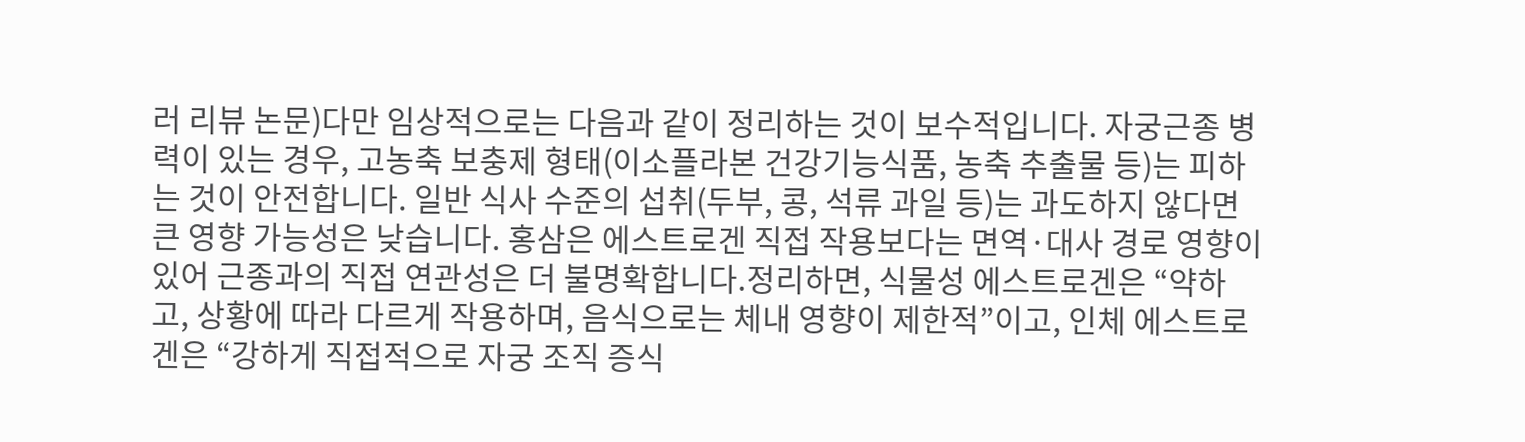러 리뷰 논문)다만 임상적으로는 다음과 같이 정리하는 것이 보수적입니다. 자궁근종 병력이 있는 경우, 고농축 보충제 형태(이소플라본 건강기능식품, 농축 추출물 등)는 피하는 것이 안전합니다. 일반 식사 수준의 섭취(두부, 콩, 석류 과일 등)는 과도하지 않다면 큰 영향 가능성은 낮습니다. 홍삼은 에스트로겐 직접 작용보다는 면역·대사 경로 영향이 있어 근종과의 직접 연관성은 더 불명확합니다.정리하면, 식물성 에스트로겐은 “약하고, 상황에 따라 다르게 작용하며, 음식으로는 체내 영향이 제한적”이고, 인체 에스트로겐은 “강하게 직접적으로 자궁 조직 증식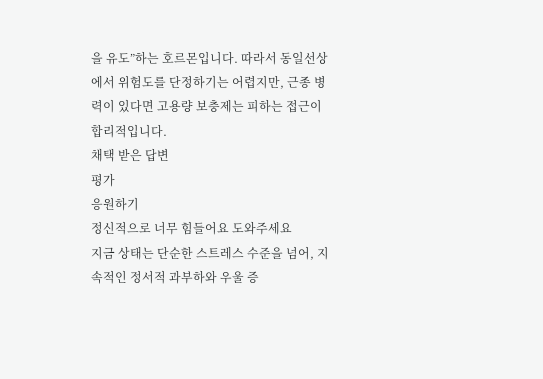을 유도”하는 호르몬입니다. 따라서 동일선상에서 위험도를 단정하기는 어렵지만, 근종 병력이 있다면 고용량 보충제는 피하는 접근이 합리적입니다.
채택 받은 답변
평가
응원하기
정신적으로 너무 힘들어요 도와주세요
지금 상태는 단순한 스트레스 수준을 넘어, 지속적인 정서적 과부하와 우울 증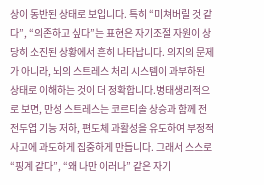상이 동반된 상태로 보입니다. 특히 “미쳐버릴 것 같다”, “의존하고 싶다”는 표현은 자기조절 자원이 상당히 소진된 상황에서 흔히 나타납니다. 의지의 문제가 아니라, 뇌의 스트레스 처리 시스템이 과부하된 상태로 이해하는 것이 더 정확합니다.병태생리적으로 보면, 만성 스트레스는 코르티솔 상승과 함께 전전두엽 기능 저하, 편도체 과활성을 유도하여 부정적 사고에 과도하게 집중하게 만듭니다. 그래서 스스로 “핑계 같다”, “왜 나만 이러나” 같은 자기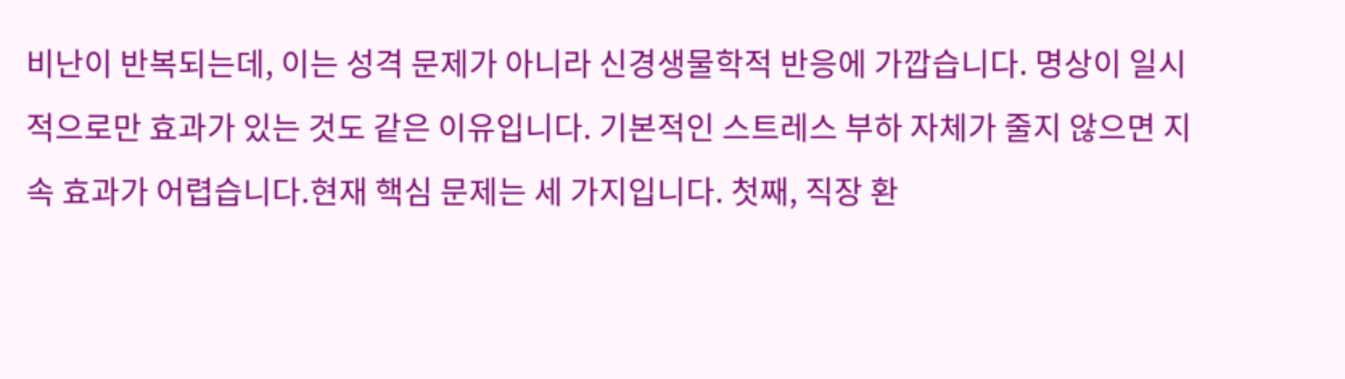비난이 반복되는데, 이는 성격 문제가 아니라 신경생물학적 반응에 가깝습니다. 명상이 일시적으로만 효과가 있는 것도 같은 이유입니다. 기본적인 스트레스 부하 자체가 줄지 않으면 지속 효과가 어렵습니다.현재 핵심 문제는 세 가지입니다. 첫째, 직장 환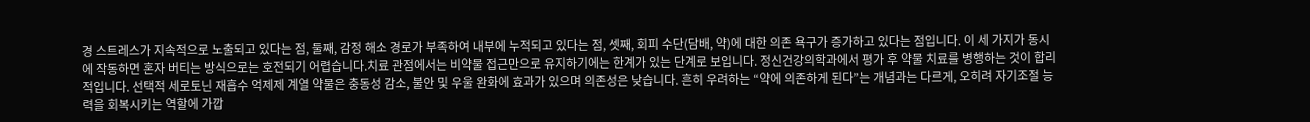경 스트레스가 지속적으로 노출되고 있다는 점, 둘째, 감정 해소 경로가 부족하여 내부에 누적되고 있다는 점, 셋째, 회피 수단(담배, 약)에 대한 의존 욕구가 증가하고 있다는 점입니다. 이 세 가지가 동시에 작동하면 혼자 버티는 방식으로는 호전되기 어렵습니다.치료 관점에서는 비약물 접근만으로 유지하기에는 한계가 있는 단계로 보입니다. 정신건강의학과에서 평가 후 약물 치료를 병행하는 것이 합리적입니다. 선택적 세로토닌 재흡수 억제제 계열 약물은 충동성 감소, 불안 및 우울 완화에 효과가 있으며 의존성은 낮습니다. 흔히 우려하는 “약에 의존하게 된다”는 개념과는 다르게, 오히려 자기조절 능력을 회복시키는 역할에 가깝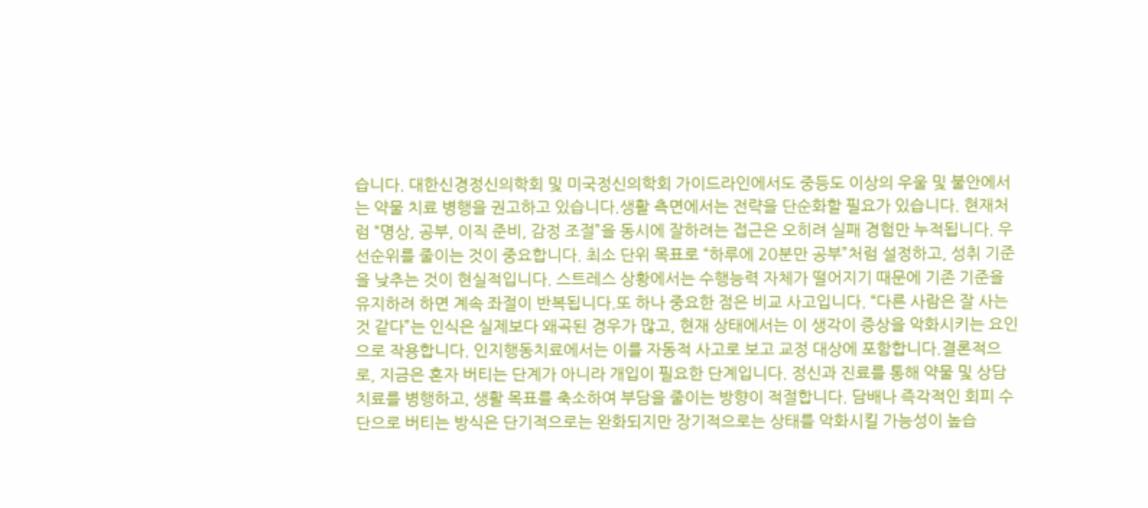습니다. 대한신경정신의학회 및 미국정신의학회 가이드라인에서도 중등도 이상의 우울 및 불안에서는 약물 치료 병행을 권고하고 있습니다.생활 측면에서는 전략을 단순화할 필요가 있습니다. 현재처럼 “명상, 공부, 이직 준비, 감정 조절”을 동시에 잘하려는 접근은 오히려 실패 경험만 누적됩니다. 우선순위를 줄이는 것이 중요합니다. 최소 단위 목표로 “하루에 20분만 공부”처럼 설정하고, 성취 기준을 낮추는 것이 현실적입니다. 스트레스 상황에서는 수행능력 자체가 떨어지기 때문에 기존 기준을 유지하려 하면 계속 좌절이 반복됩니다.또 하나 중요한 점은 비교 사고입니다. “다른 사람은 잘 사는 것 같다”는 인식은 실제보다 왜곡된 경우가 많고, 현재 상태에서는 이 생각이 증상을 악화시키는 요인으로 작용합니다. 인지행동치료에서는 이를 자동적 사고로 보고 교정 대상에 포함합니다.결론적으로, 지금은 혼자 버티는 단계가 아니라 개입이 필요한 단계입니다. 정신과 진료를 통해 약물 및 상담 치료를 병행하고, 생활 목표를 축소하여 부담을 줄이는 방향이 적절합니다. 담배나 즉각적인 회피 수단으로 버티는 방식은 단기적으로는 완화되지만 장기적으로는 상태를 악화시킬 가능성이 높습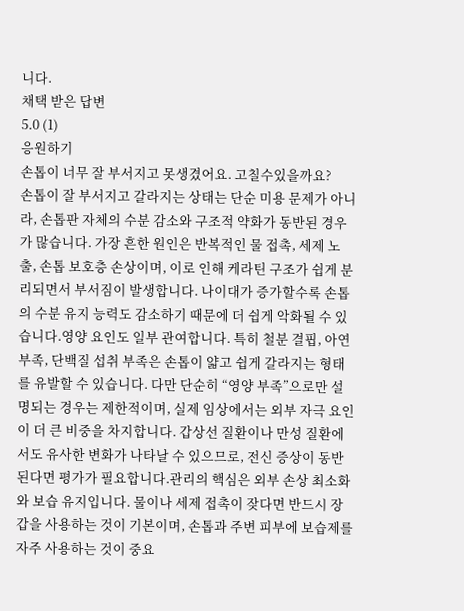니다.
채택 받은 답변
5.0 (1)
응원하기
손톱이 너무 잘 부서지고 못생겼어요. 고칠수있을까요?
손톱이 잘 부서지고 갈라지는 상태는 단순 미용 문제가 아니라, 손톱판 자체의 수분 감소와 구조적 약화가 동반된 경우가 많습니다. 가장 흔한 원인은 반복적인 물 접촉, 세제 노출, 손톱 보호층 손상이며, 이로 인해 케라틴 구조가 쉽게 분리되면서 부서짐이 발생합니다. 나이대가 증가할수록 손톱의 수분 유지 능력도 감소하기 때문에 더 쉽게 악화될 수 있습니다.영양 요인도 일부 관여합니다. 특히 철분 결핍, 아연 부족, 단백질 섭취 부족은 손톱이 얇고 쉽게 갈라지는 형태를 유발할 수 있습니다. 다만 단순히 “영양 부족”으로만 설명되는 경우는 제한적이며, 실제 임상에서는 외부 자극 요인이 더 큰 비중을 차지합니다. 갑상선 질환이나 만성 질환에서도 유사한 변화가 나타날 수 있으므로, 전신 증상이 동반된다면 평가가 필요합니다.관리의 핵심은 외부 손상 최소화와 보습 유지입니다. 물이나 세제 접촉이 잦다면 반드시 장갑을 사용하는 것이 기본이며, 손톱과 주변 피부에 보습제를 자주 사용하는 것이 중요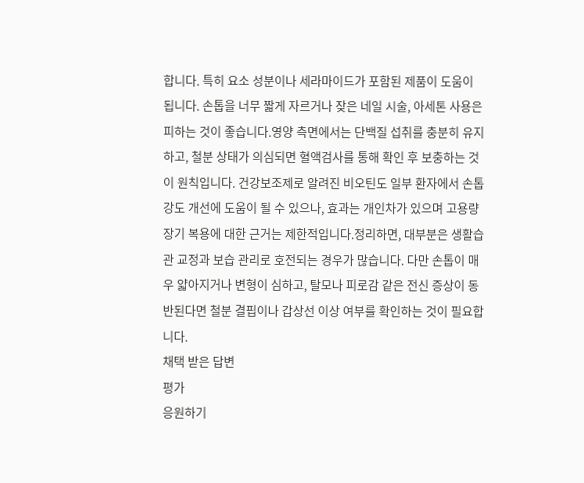합니다. 특히 요소 성분이나 세라마이드가 포함된 제품이 도움이 됩니다. 손톱을 너무 짧게 자르거나 잦은 네일 시술, 아세톤 사용은 피하는 것이 좋습니다.영양 측면에서는 단백질 섭취를 충분히 유지하고, 철분 상태가 의심되면 혈액검사를 통해 확인 후 보충하는 것이 원칙입니다. 건강보조제로 알려진 비오틴도 일부 환자에서 손톱 강도 개선에 도움이 될 수 있으나, 효과는 개인차가 있으며 고용량 장기 복용에 대한 근거는 제한적입니다.정리하면, 대부분은 생활습관 교정과 보습 관리로 호전되는 경우가 많습니다. 다만 손톱이 매우 얇아지거나 변형이 심하고, 탈모나 피로감 같은 전신 증상이 동반된다면 철분 결핍이나 갑상선 이상 여부를 확인하는 것이 필요합니다.
채택 받은 답변
평가
응원하기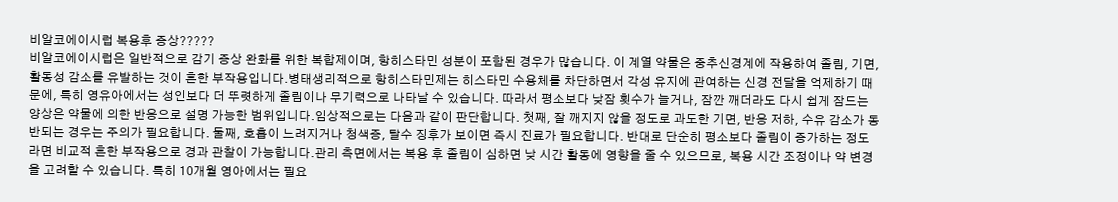비알코에이시럽 복용후 증상?????
비알코에이시럽은 일반적으로 감기 증상 완화를 위한 복합제이며, 항히스타민 성분이 포함된 경우가 많습니다. 이 계열 약물은 중추신경계에 작용하여 졸림, 기면, 활동성 감소를 유발하는 것이 흔한 부작용입니다.병태생리적으로 항히스타민제는 히스타민 수용체를 차단하면서 각성 유지에 관여하는 신경 전달을 억제하기 때문에, 특히 영유아에서는 성인보다 더 뚜렷하게 졸림이나 무기력으로 나타날 수 있습니다. 따라서 평소보다 낮잠 횟수가 늘거나, 잠깐 깨더라도 다시 쉽게 잠드는 양상은 약물에 의한 반응으로 설명 가능한 범위입니다.임상적으로는 다음과 같이 판단합니다. 첫째, 잘 깨지지 않을 정도로 과도한 기면, 반응 저하, 수유 감소가 동반되는 경우는 주의가 필요합니다. 둘째, 호흡이 느려지거나 청색증, 탈수 징후가 보이면 즉시 진료가 필요합니다. 반대로 단순히 평소보다 졸림이 증가하는 정도라면 비교적 흔한 부작용으로 경과 관찰이 가능합니다.관리 측면에서는 복용 후 졸림이 심하면 낮 시간 활동에 영향을 줄 수 있으므로, 복용 시간 조정이나 약 변경을 고려할 수 있습니다. 특히 10개월 영아에서는 필요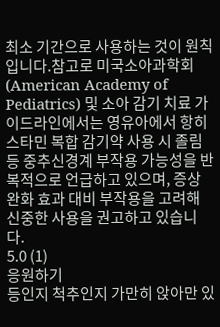최소 기간으로 사용하는 것이 원칙입니다.참고로 미국소아과학회(American Academy of Pediatrics) 및 소아 감기 치료 가이드라인에서는 영유아에서 항히스타민 복합 감기약 사용 시 졸림 등 중추신경계 부작용 가능성을 반복적으로 언급하고 있으며, 증상 완화 효과 대비 부작용을 고려해 신중한 사용을 권고하고 있습니다.
5.0 (1)
응원하기
등인지 척추인지 가만히 앉아만 있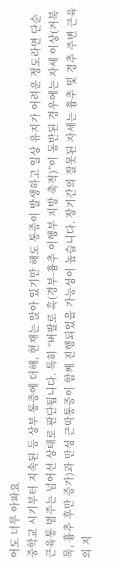어도 너무 아파요
중학교 시기부터 지속된 등 상부 통증에 더해, 현재는 앉아 있기만 해도 통증이 발생하고 일상 유지가 어려운 정도라면 단순 근육통 범주는 넘어선 상태로 판단됩니다. 특히 “버팔로 혹(경부-흉추 이행부 지방 축적)”이 동반된 경우에는 자세 이상(거북목, 흉추 후만 증가)과 만성 근막통증이 함께 진행되었을 가능성이 높습니다. 장기간의 잘못된 자세는 흉추 및 경추 주변 근육의 지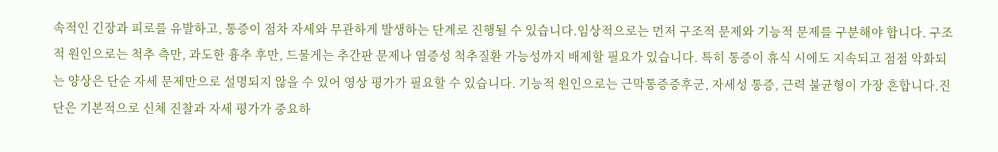속적인 긴장과 피로를 유발하고, 통증이 점차 자세와 무관하게 발생하는 단계로 진행될 수 있습니다.임상적으로는 먼저 구조적 문제와 기능적 문제를 구분해야 합니다. 구조적 원인으로는 척추 측만, 과도한 흉추 후만, 드물게는 추간판 문제나 염증성 척추질환 가능성까지 배제할 필요가 있습니다. 특히 통증이 휴식 시에도 지속되고 점점 악화되는 양상은 단순 자세 문제만으로 설명되지 않을 수 있어 영상 평가가 필요할 수 있습니다. 기능적 원인으로는 근막통증증후군, 자세성 통증, 근력 불균형이 가장 흔합니다.진단은 기본적으로 신체 진찰과 자세 평가가 중요하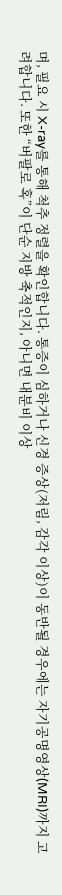며, 필요 시 X-ray를 통해 척추 정렬을 확인합니다. 통증이 심하거나 신경 증상(저림, 감각 이상)이 동반될 경우에는 자기공명영상(MRI)까지 고려합니다. 또한 “버팔로 혹”이 단순 지방 축적인지, 아니면 내분비 이상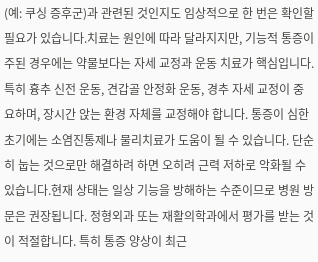(예: 쿠싱 증후군)과 관련된 것인지도 임상적으로 한 번은 확인할 필요가 있습니다.치료는 원인에 따라 달라지지만, 기능적 통증이 주된 경우에는 약물보다는 자세 교정과 운동 치료가 핵심입니다. 특히 흉추 신전 운동, 견갑골 안정화 운동, 경추 자세 교정이 중요하며, 장시간 앉는 환경 자체를 교정해야 합니다. 통증이 심한 초기에는 소염진통제나 물리치료가 도움이 될 수 있습니다. 단순히 눕는 것으로만 해결하려 하면 오히려 근력 저하로 악화될 수 있습니다.현재 상태는 일상 기능을 방해하는 수준이므로 병원 방문은 권장됩니다. 정형외과 또는 재활의학과에서 평가를 받는 것이 적절합니다. 특히 통증 양상이 최근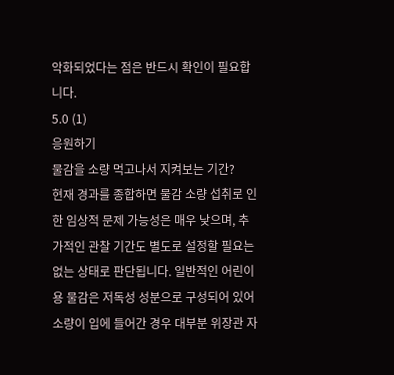악화되었다는 점은 반드시 확인이 필요합니다.
5.0 (1)
응원하기
물감을 소량 먹고나서 지켜보는 기간?
현재 경과를 종합하면 물감 소량 섭취로 인한 임상적 문제 가능성은 매우 낮으며, 추가적인 관찰 기간도 별도로 설정할 필요는 없는 상태로 판단됩니다. 일반적인 어린이용 물감은 저독성 성분으로 구성되어 있어 소량이 입에 들어간 경우 대부분 위장관 자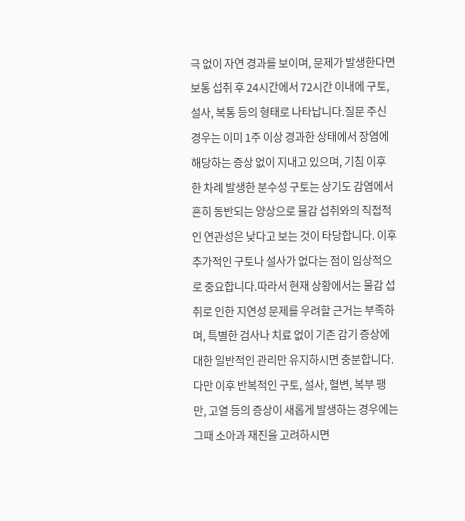극 없이 자연 경과를 보이며, 문제가 발생한다면 보통 섭취 후 24시간에서 72시간 이내에 구토, 설사, 복통 등의 형태로 나타납니다.질문 주신 경우는 이미 1주 이상 경과한 상태에서 장염에 해당하는 증상 없이 지내고 있으며, 기침 이후 한 차례 발생한 분수성 구토는 상기도 감염에서 흔히 동반되는 양상으로 물감 섭취와의 직접적인 연관성은 낮다고 보는 것이 타당합니다. 이후 추가적인 구토나 설사가 없다는 점이 임상적으로 중요합니다.따라서 현재 상황에서는 물감 섭취로 인한 지연성 문제를 우려할 근거는 부족하며, 특별한 검사나 치료 없이 기존 감기 증상에 대한 일반적인 관리만 유지하시면 충분합니다. 다만 이후 반복적인 구토, 설사, 혈변, 복부 팽만, 고열 등의 증상이 새롭게 발생하는 경우에는 그때 소아과 재진을 고려하시면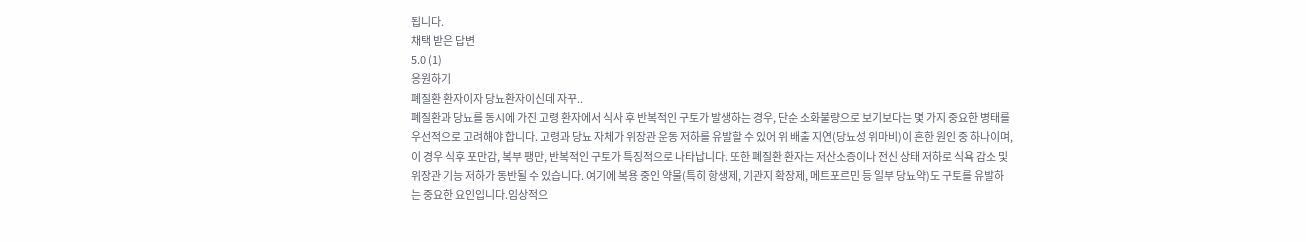됩니다.
채택 받은 답변
5.0 (1)
응원하기
폐질환 환자이자 당뇨환자이신데 자꾸..
폐질환과 당뇨를 동시에 가진 고령 환자에서 식사 후 반복적인 구토가 발생하는 경우, 단순 소화불량으로 보기보다는 몇 가지 중요한 병태를 우선적으로 고려해야 합니다. 고령과 당뇨 자체가 위장관 운동 저하를 유발할 수 있어 위 배출 지연(당뇨성 위마비)이 흔한 원인 중 하나이며, 이 경우 식후 포만감, 복부 팽만, 반복적인 구토가 특징적으로 나타납니다. 또한 폐질환 환자는 저산소증이나 전신 상태 저하로 식욕 감소 및 위장관 기능 저하가 동반될 수 있습니다. 여기에 복용 중인 약물(특히 항생제, 기관지 확장제, 메트포르민 등 일부 당뇨약)도 구토를 유발하는 중요한 요인입니다.임상적으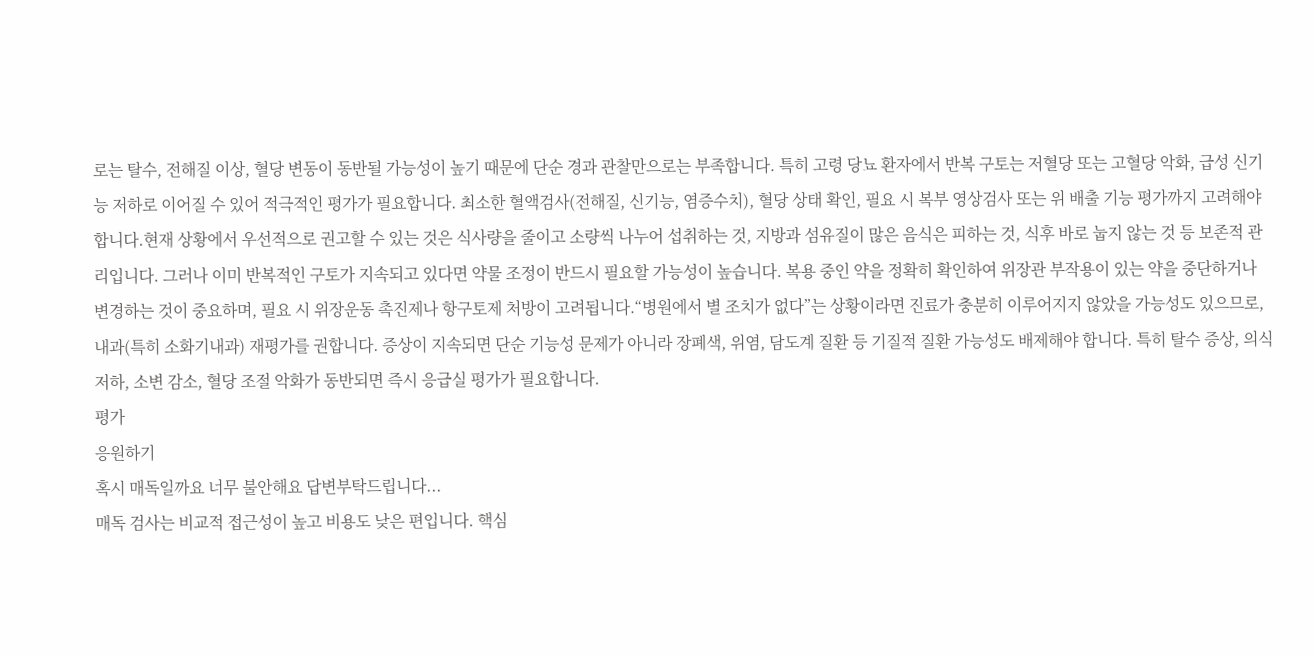로는 탈수, 전해질 이상, 혈당 변동이 동반될 가능성이 높기 때문에 단순 경과 관찰만으로는 부족합니다. 특히 고령 당뇨 환자에서 반복 구토는 저혈당 또는 고혈당 악화, 급성 신기능 저하로 이어질 수 있어 적극적인 평가가 필요합니다. 최소한 혈액검사(전해질, 신기능, 염증수치), 혈당 상태 확인, 필요 시 복부 영상검사 또는 위 배출 기능 평가까지 고려해야 합니다.현재 상황에서 우선적으로 권고할 수 있는 것은 식사량을 줄이고 소량씩 나누어 섭취하는 것, 지방과 섬유질이 많은 음식은 피하는 것, 식후 바로 눕지 않는 것 등 보존적 관리입니다. 그러나 이미 반복적인 구토가 지속되고 있다면 약물 조정이 반드시 필요할 가능성이 높습니다. 복용 중인 약을 정확히 확인하여 위장관 부작용이 있는 약을 중단하거나 변경하는 것이 중요하며, 필요 시 위장운동 촉진제나 항구토제 처방이 고려됩니다.“병원에서 별 조치가 없다”는 상황이라면 진료가 충분히 이루어지지 않았을 가능성도 있으므로, 내과(특히 소화기내과) 재평가를 권합니다. 증상이 지속되면 단순 기능성 문제가 아니라 장폐색, 위염, 담도계 질환 등 기질적 질환 가능성도 배제해야 합니다. 특히 탈수 증상, 의식 저하, 소변 감소, 혈당 조절 악화가 동반되면 즉시 응급실 평가가 필요합니다.
평가
응원하기
혹시 매독일까요 너무 불안해요 답변부탁드립니다...
매독 검사는 비교적 접근성이 높고 비용도 낮은 편입니다. 핵심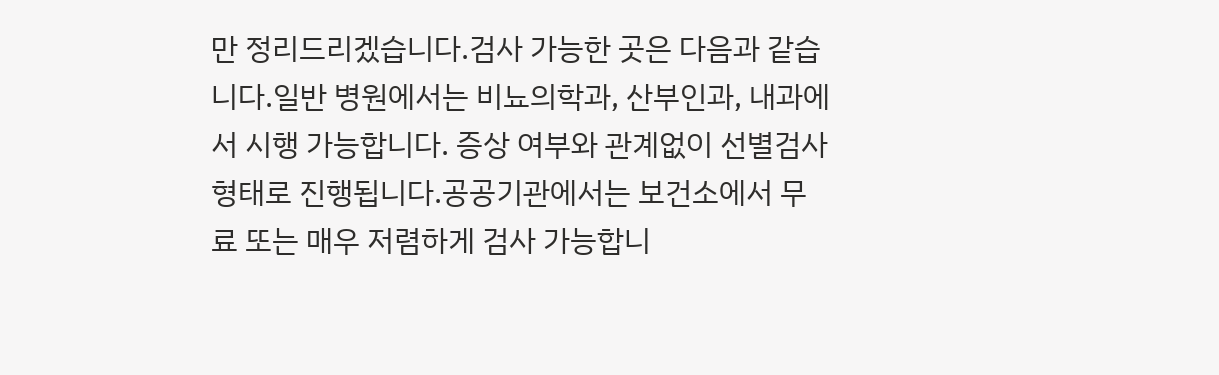만 정리드리겠습니다.검사 가능한 곳은 다음과 같습니다.일반 병원에서는 비뇨의학과, 산부인과, 내과에서 시행 가능합니다. 증상 여부와 관계없이 선별검사 형태로 진행됩니다.공공기관에서는 보건소에서 무료 또는 매우 저렴하게 검사 가능합니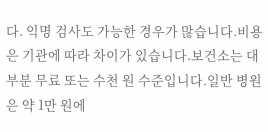다. 익명 검사도 가능한 경우가 많습니다.비용은 기관에 따라 차이가 있습니다.보건소는 대부분 무료 또는 수천 원 수준입니다.일반 병원은 약 1만 원에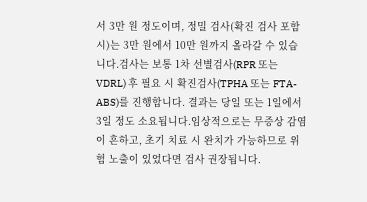서 3만 원 정도이며, 정밀 검사(확진 검사 포함 시)는 3만 원에서 10만 원까지 올라갈 수 있습니다.검사는 보통 1차 선별검사(RPR 또는 VDRL) 후 필요 시 확진검사(TPHA 또는 FTA-ABS)를 진행합니다. 결과는 당일 또는 1일에서 3일 정도 소요됩니다.임상적으로는 무증상 감염이 흔하고, 초기 치료 시 완치가 가능하므로 위험 노출이 있었다면 검사 권장됩니다.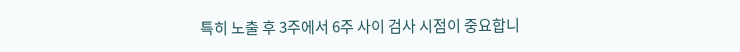특히 노출 후 3주에서 6주 사이 검사 시점이 중요합니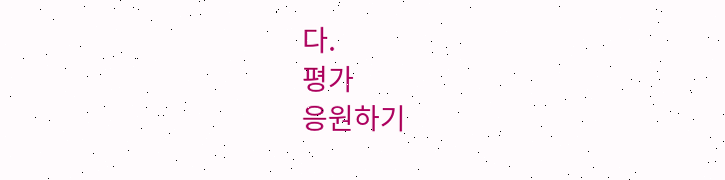다.
평가
응원하기